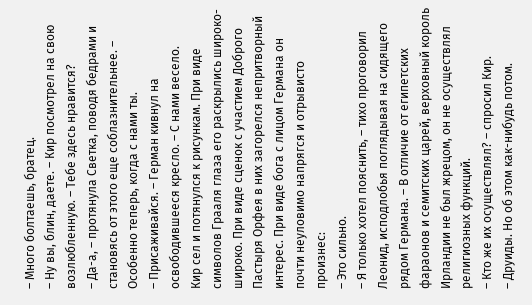– Много болтаешь, братец.
– Ну вы, блин, даете. – Кир посмотрел на свою возлюбленную. – Тебе здесь нравится?
– Да-а, – протянула Светка, поводя бедрами и становясь от этого еще соблазнительнее. – Особенно теперь, когда с нами ты.
– Присаживайся. – Герман кивнул на освободившееся кресло. – С нами весело.
Кир сел и потянулся к рисункам. При виде символов Грааля глаза его раскрылись широко-широко. При виде сценок с участием Доброго Пастыря Орфея в них загорелся непритворный интерес. При виде бога с лицом Германа он почти неуловимо напрягся и отрывисто произнес:
– Это сильно.
– Я только хотел пояснить, – тихо проговорил Леонид, исподлобья поглядывая на сидящего рядом Германа. – В отличие от египетских фараонов и семитских царей, верховный король Ирландии не был жрецом, он не осуществлял религиозных функций.
– Кто же их осуществлял? – спросил Кир.
– Друиды. Но об этом как-нибудь потом.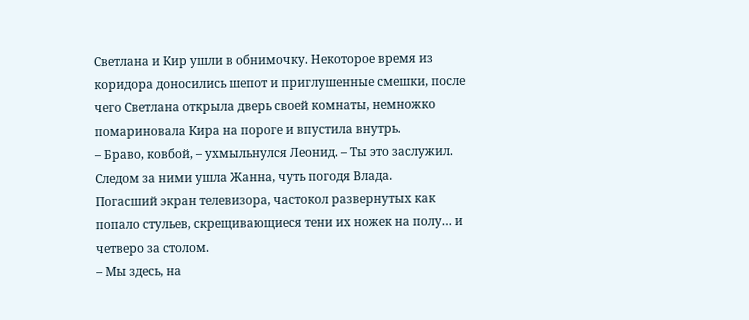Светлана и Кир ушли в обнимочку. Некоторое время из коридора доносились шепот и приглушенные смешки, после чего Светлана открыла дверь своей комнаты, немножко помариновала Кира на пороге и впустила внутрь.
– Браво, ковбой, – ухмыльнулся Леонид. – Ты это заслужил.
Следом за ними ушла Жанна, чуть погодя Влада.
Погасший экран телевизора, частокол развернутых как попало стульев, скрещивающиеся тени их ножек на полу… и четверо за столом.
– Мы здесь, на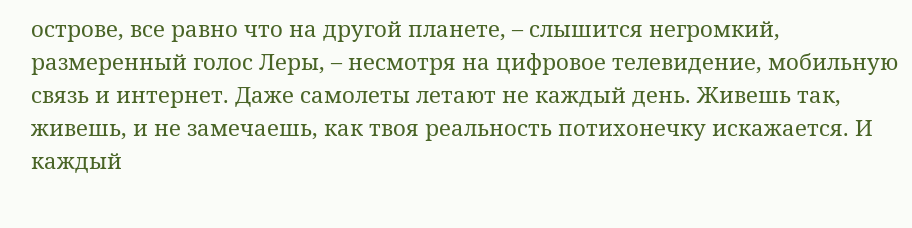острове, все равно что на другой планете, – слышится негромкий, размеренный голос Леры, – несмотря на цифровое телевидение, мобильную связь и интернет. Даже самолеты летают не каждый день. Живешь так, живешь, и не замечаешь, как твоя реальность потихонечку искажается. И каждый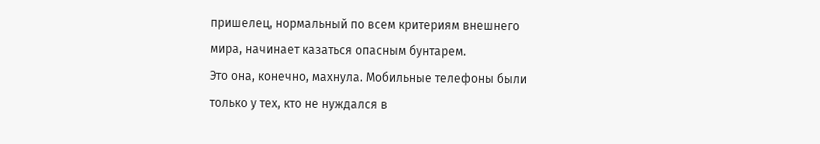пришелец, нормальный по всем критериям внешнего мира, начинает казаться опасным бунтарем.
Это она, конечно, махнула. Мобильные телефоны были только у тех, кто не нуждался в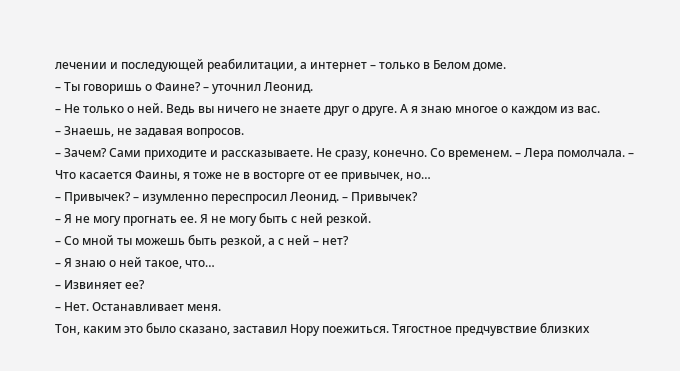лечении и последующей реабилитации, а интернет – только в Белом доме.
– Ты говоришь о Фаине? – уточнил Леонид.
– Не только о ней. Ведь вы ничего не знаете друг о друге. А я знаю многое о каждом из вас.
– Знаешь, не задавая вопросов.
– Зачем? Сами приходите и рассказываете. Не сразу, конечно. Со временем. – Лера помолчала. – Что касается Фаины, я тоже не в восторге от ее привычек, но…
– Привычек? – изумленно переспросил Леонид. – Привычек?
– Я не могу прогнать ее. Я не могу быть с ней резкой.
– Со мной ты можешь быть резкой, а с ней – нет?
– Я знаю о ней такое, что…
– Извиняет ее?
– Нет. Останавливает меня.
Тон, каким это было сказано, заставил Нору поежиться. Тягостное предчувствие близких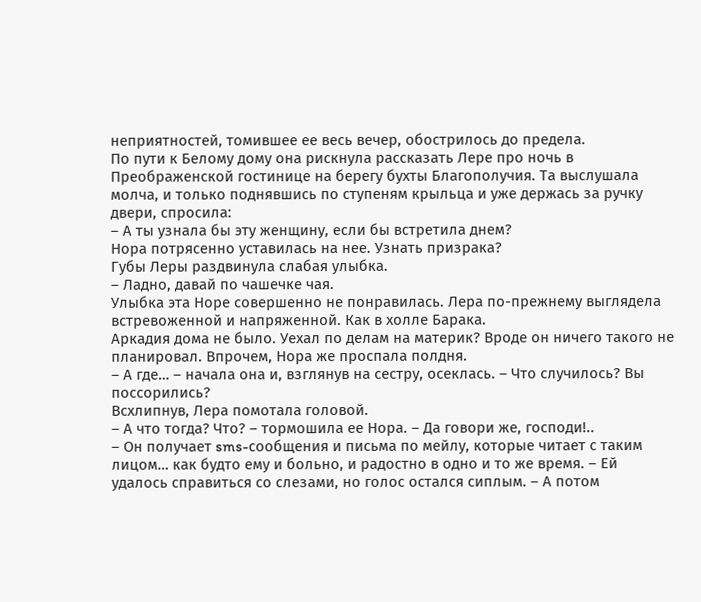неприятностей, томившее ее весь вечер, обострилось до предела.
По пути к Белому дому она рискнула рассказать Лере про ночь в Преображенской гостинице на берегу бухты Благополучия. Та выслушала молча, и только поднявшись по ступеням крыльца и уже держась за ручку двери, спросила:
– А ты узнала бы эту женщину, если бы встретила днем?
Нора потрясенно уставилась на нее. Узнать призрака?
Губы Леры раздвинула слабая улыбка.
– Ладно, давай по чашечке чая.
Улыбка эта Норе совершенно не понравилась. Лера по-прежнему выглядела встревоженной и напряженной. Как в холле Барака.
Аркадия дома не было. Уехал по делам на материк? Вроде он ничего такого не планировал. Впрочем, Нора же проспала полдня.
– А где… – начала она и, взглянув на сестру, осеклась. – Что случилось? Вы поссорились?
Всхлипнув, Лера помотала головой.
– А что тогда? Что? – тормошила ее Нора. – Да говори же, господи!..
– Он получает sms-сообщения и письма по мейлу, которые читает с таким лицом… как будто ему и больно, и радостно в одно и то же время. – Ей удалось справиться со слезами, но голос остался сиплым. – А потом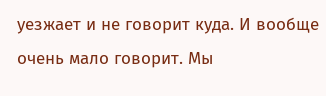уезжает и не говорит куда. И вообще очень мало говорит. Мы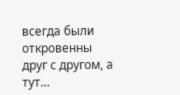всегда были откровенны друг с другом, а тут…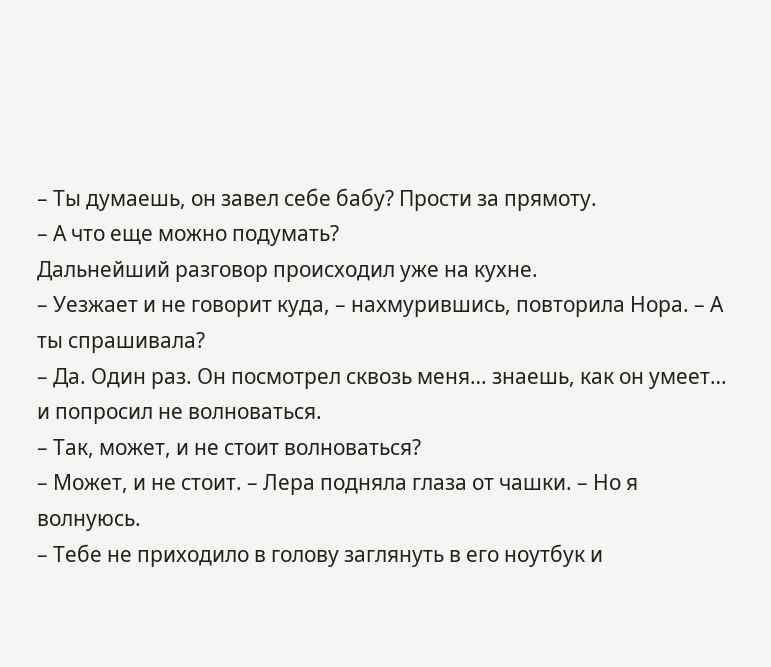– Ты думаешь, он завел себе бабу? Прости за прямоту.
– А что еще можно подумать?
Дальнейший разговор происходил уже на кухне.
– Уезжает и не говорит куда, – нахмурившись, повторила Нора. – А ты спрашивала?
– Да. Один раз. Он посмотрел сквозь меня… знаешь, как он умеет… и попросил не волноваться.
– Так, может, и не стоит волноваться?
– Может, и не стоит. – Лера подняла глаза от чашки. – Но я волнуюсь.
– Тебе не приходило в голову заглянуть в его ноутбук и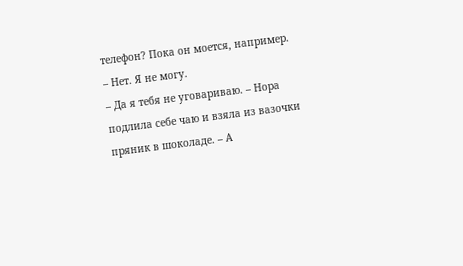телефон? Пока он моется, например.
– Нет. Я не могу.
– Да я тебя не уговариваю. – Нора подлила себе чаю и взяла из вазочки пряник в шоколаде. – А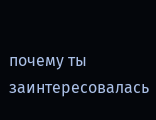почему ты заинтересовалась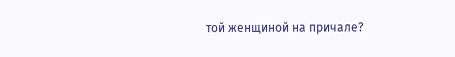той женщиной на причале?